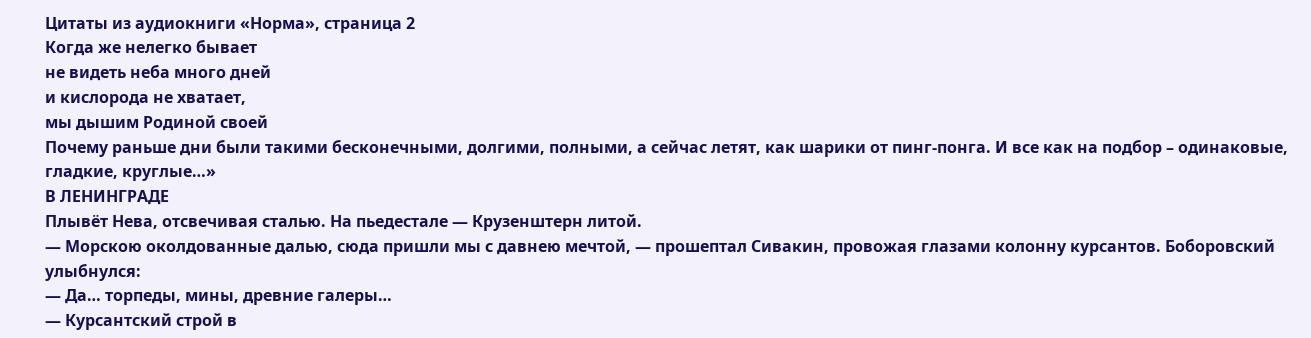Цитаты из аудиокниги «Норма», страница 2
Когда же нелегко бывает
не видеть неба много дней
и кислорода не хватает,
мы дышим Родиной своей
Почему раньше дни были такими бесконечными, долгими, полными, а сейчас летят, как шарики от пинг-понга. И все как на подбор – одинаковые, гладкие, круглые…»
В ЛЕНИНГРАДЕ
Плывёт Нева, отсвечивая сталью. На пьедестале — Крузенштерн литой.
— Морскою околдованные далью, сюда пришли мы с давнею мечтой, — прошептал Сивакин, провожая глазами колонну курсантов. Боборовский улыбнулся:
— Да… торпеды, мины, древние галеры…
— Курсантский строй в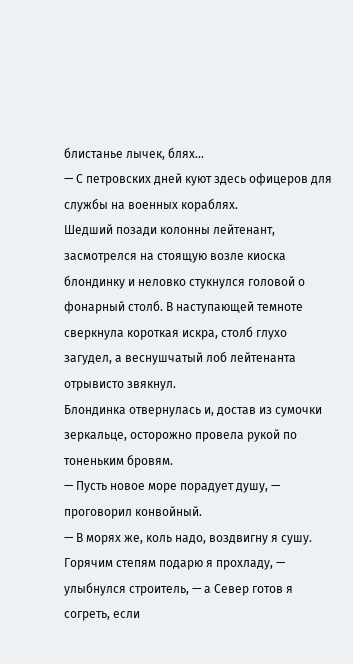блистанье лычек, блях…
— С петровских дней куют здесь офицеров для службы на военных кораблях.
Шедший позади колонны лейтенант, засмотрелся на стоящую возле киоска блондинку и неловко стукнулся головой о фонарный столб. В наступающей темноте сверкнула короткая искра, столб глухо загудел, а веснушчатый лоб лейтенанта отрывисто звякнул.
Блондинка отвернулась и, достав из сумочки зеркальце, осторожно провела рукой по тоненьким бровям.
— Пусть новое море порадует душу, — проговорил конвойный.
— В морях же, коль надо, воздвигну я сушу. Горячим степям подарю я прохладу, — улыбнулся строитель, — а Север готов я согреть, если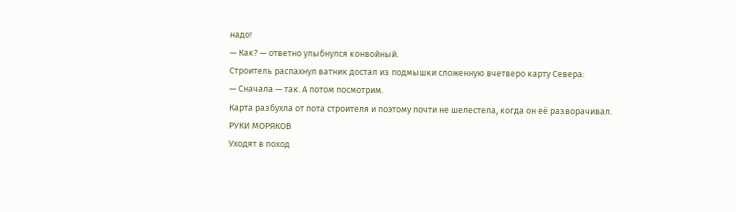надо!
— Как? — ответно улыбнулся конвойный.
Строитель распахнул ватник достал из подмышки сложенную вчетверо карту Севера:
— Сначала — так. А потом посмотрим.
Карта разбухла от пота строителя и поэтому почти не шелестела, когда он её разворачивал.
РУКИ МОРЯКОВ
Уходят в поход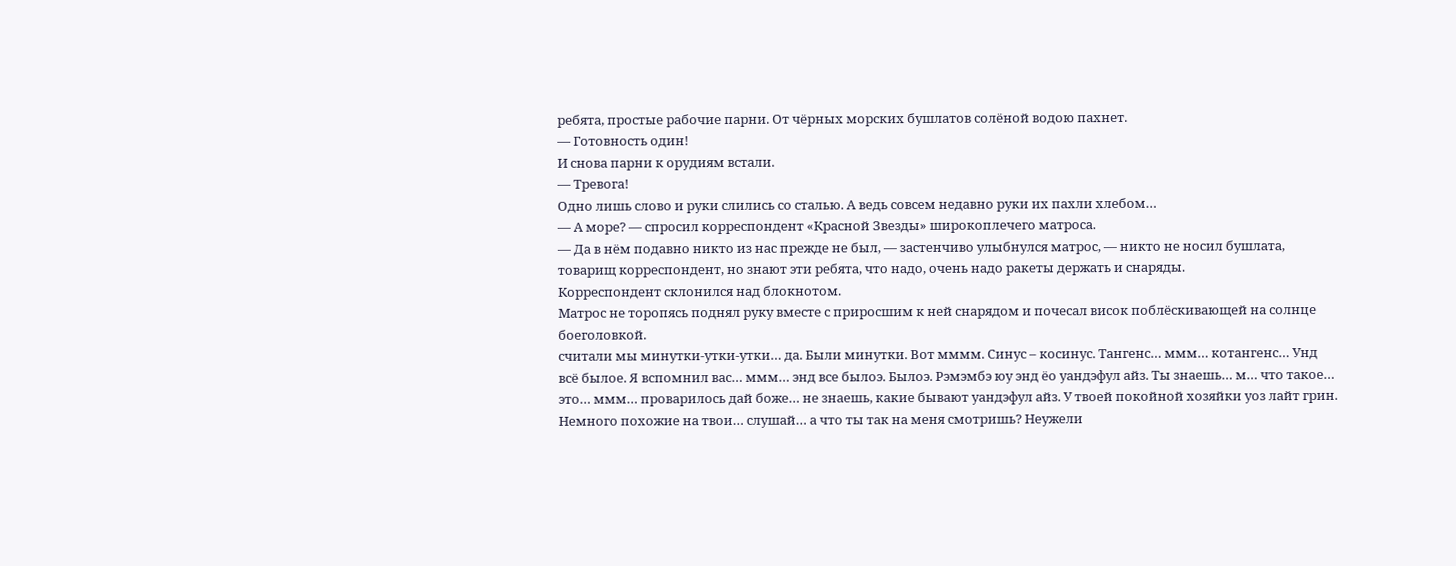ребята, простые рабочие парни. От чёрных морских бушлатов солёной водою пахнет.
— Готовность один!
И снова парни к орудиям встали.
— Тревога!
Одно лишь слово и руки слились со сталью. А ведь совсем недавно руки их пахли хлебом…
— А море? — спросил корреспондент «Красной Звезды» широкоплечего матроса.
— Да в нём подавно никто из нас прежде не был, — застенчиво улыбнулся матрос, — никто не носил бушлата, товарищ корреспондент, но знают эти ребята, что надо, очень надо ракеты держать и снаряды.
Корреспондент склонился над блокнотом.
Матрос не торопясь поднял руку вместе с приросшим к ней снарядом и почесал висок поблёскивающей на солнце боеголовкой.
считали мы минутки-утки-утки… да. Были минутки. Вот мммм. Синус – косинус. Тангенс… ммм… котангенс… Унд всё былое. Я вспомнил вас… ммм… энд все былоэ. Былоэ. Рэмэмбэ юу энд ёо уандэфул айз. Ты знаешь… м… что такое… это… ммм… проварилось дай боже… не знаешь, какие бывают уандэфул айз. У твоей покойной хозяйки уоз лайт грин. Немного похожие на твои… слушай… а что ты так на меня смотришь? Неужели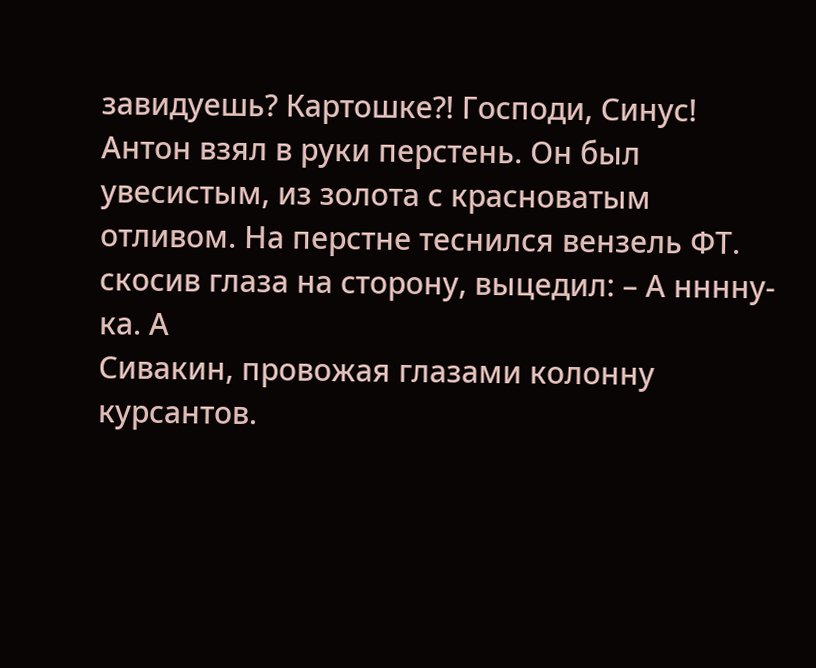завидуешь? Картошке?! Господи, Синус!
Антон взял в руки перстень. Он был увесистым, из золота с красноватым отливом. На перстне теснился вензель ФТ.
скосив глаза на сторону, выцедил: – А нннну-ка. А
Сивакин, провожая глазами колонну курсантов.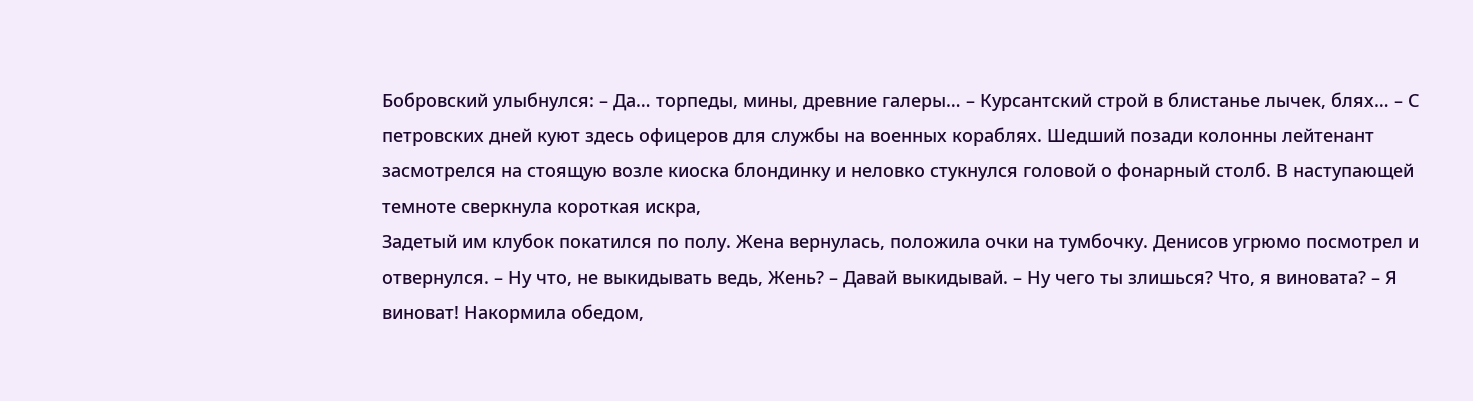Бобровский улыбнулся: – Да… торпеды, мины, древние галеры… – Курсантский строй в блистанье лычек, блях… – С петровских дней куют здесь офицеров для службы на военных кораблях. Шедший позади колонны лейтенант засмотрелся на стоящую возле киоска блондинку и неловко стукнулся головой о фонарный столб. В наступающей темноте сверкнула короткая искра,
Задетый им клубок покатился по полу. Жена вернулась, положила очки на тумбочку. Денисов угрюмо посмотрел и отвернулся. – Ну что, не выкидывать ведь, Жень? – Давай выкидывай. – Ну чего ты злишься? Что, я виновата? – Я виноват! Накормила обедом,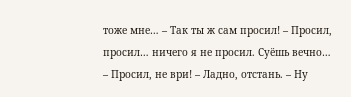тоже мне… – Так ты ж сам просил! – Просил, просил… ничего я не просил. Суёшь вечно… – Просил, не ври! – Ладно, отстань. – Ну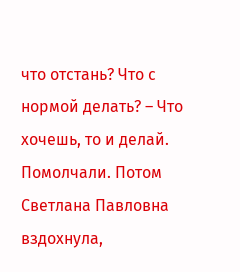что отстань? Что с нормой делать? – Что хочешь, то и делай. Помолчали. Потом Светлана Павловна вздохнула,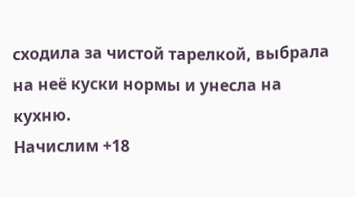сходила за чистой тарелкой, выбрала на неё куски нормы и унесла на кухню.
Начислим +18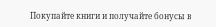Покупайте книги и получайте бонусы в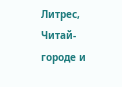Литрес, Читай-городе и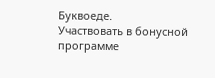Буквоеде.
Участвовать в бонусной программе